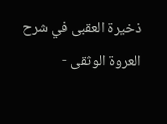ذخيرة العقبى في شرح العروة الوثقى -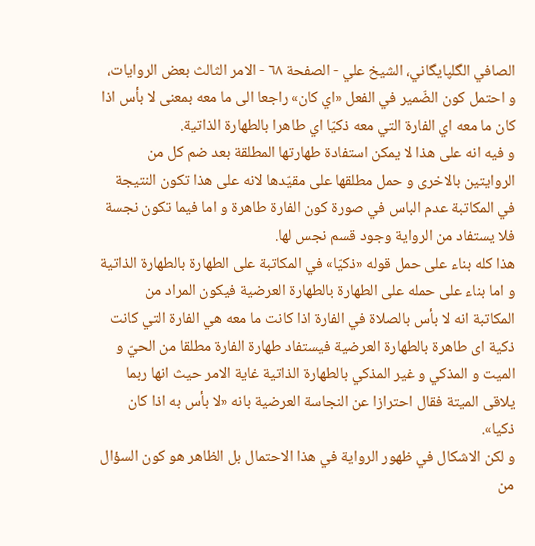الصافي الگلپايگاني، الشيخ علي - الصفحة ٦٨ - الامر الثالث بعض الروايات،
و احتمل كون الضّمير في الفعل «اي كان» راجعا الى ما معه بمعنى لا بأس اذا كان ما معه اي الفارة التي معه ذكيّا اي طاهرا بالطهارة الذاتية.
و فيه انه على هذا لا يمكن استفادة طهارتها المطلقة بعد ضم كل من الروايتين بالاخرى و حمل مطلقها على مقيّدها لانه على هذا تكون النتيجة في المكاتبة عدم الباس في صورة كون الفارة طاهرة و اما فيما تكون نجسة فلا يستفاد من الرواية وجود قسم نجس لها.
هذا كله بناء على حمل قوله «ذكيّا» في المكاتبة على الطهارة بالطهارة الذاتية و اما بناء على حمله على الطهارة بالطهارة العرضية فيكون المراد من المكاتبة انه لا بأس بالصلاة في الفارة اذا كانت ما معه هي الفارة التي كانت ذكية اى طاهرة بالطهارة العرضية فيستفاد طهارة الفارة مطلقا من الحيّ و الميت و المذكي و غير المذكي بالطهارة الذاتية غاية الامر حيث انها ربما يلاقى الميتة فقال احترازا عن النجاسة العرضية بانه «لا بأس به اذا كان ذكيا».
و لكن الاشكال في ظهور الرواية في هذا الاحتمال بل الظاهر هو كون السؤال من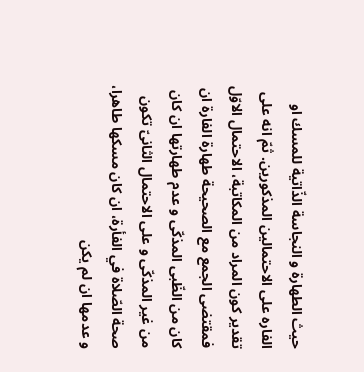حيث الطهارة و النجاسة الذّاتية للمسك او الفاره على الاحتمالين المذكورين. ثمّ انه على تقدير كون المراد من المكاتبة، الاحتمال الاوّل فمقتضى الجمع مع الصحيحة طهارة الفارة ان كان من الظّبى المذكّى و عدم طهارتها ان كان من غير المذكّى و على الاحتمال الثانىّ تكون صحة الصّلاة في الفأرة، ان كان مسكها طاهرا، و عدمها ان لم يكن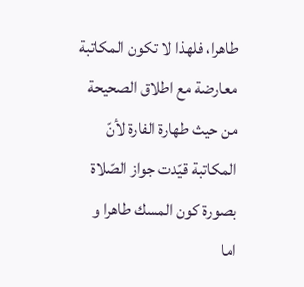طاهرا، فلهذا لا تكون المكاتبة معارضة مع اطلاق الصحيحة من حيث طهارة الفارة لأنّ المكاتبة قيّدت جواز الصّلاة بصورة كون المسك طاهرا و اما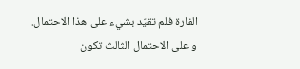الفارة فلم تقيّد بشيء على هذا الاحتمال.
و على الاحتمال الثالث تكون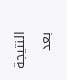النتيجة بعد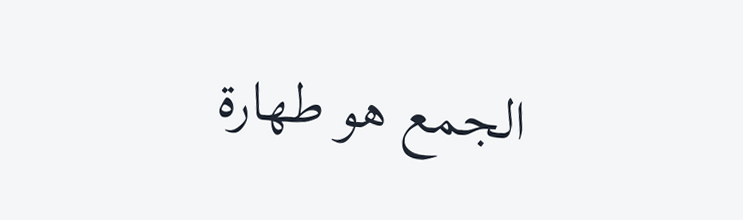الجمع هو طهارة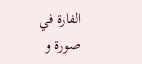الفارة في صورة و